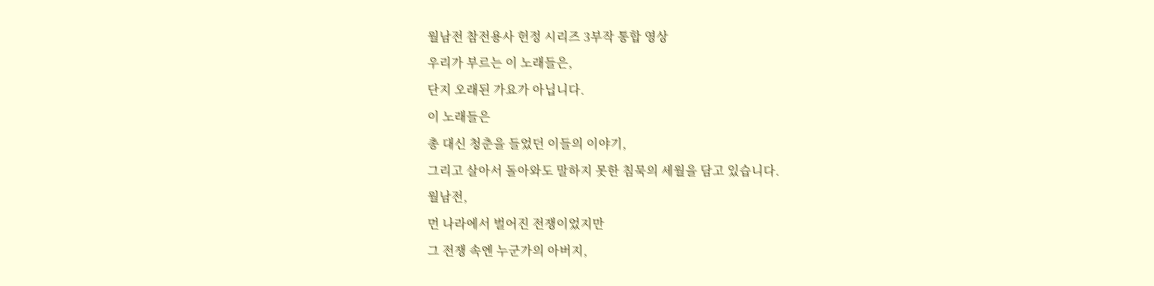월남전 참전용사 헌정 시리즈 3부작 통합 영상
우리가 부르는 이 노래들은,
단지 오래된 가요가 아닙니다.
이 노래들은
총 대신 청춘을 들었던 이들의 이야기,
그리고 살아서 돌아와도 말하지 못한 침묵의 세월을 담고 있습니다.
월남전,
먼 나라에서 벌어진 전쟁이었지만
그 전쟁 속엔 누군가의 아버지,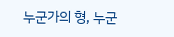누군가의 형, 누군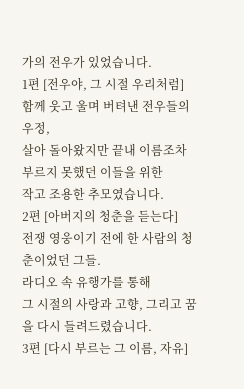가의 전우가 있었습니다.
1편 [전우야, 그 시절 우리처럼]
함께 웃고 울며 버텨낸 전우들의 우정,
살아 돌아왔지만 끝내 이름조차 부르지 못했던 이들을 위한
작고 조용한 추모였습니다.
2편 [아버지의 청춘을 듣는다]
전쟁 영웅이기 전에 한 사람의 청춘이었던 그들.
라디오 속 유행가를 통해
그 시절의 사랑과 고향, 그리고 꿈을 다시 들려드렸습니다.
3편 [다시 부르는 그 이름, 자유]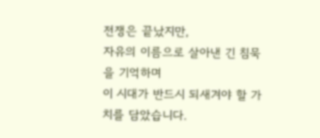전쟁은 끝났지만,
자유의 이름으로 살아낸 긴 침묵을 기억하며
이 시대가 반드시 되새겨야 할 가치를 담았습니다.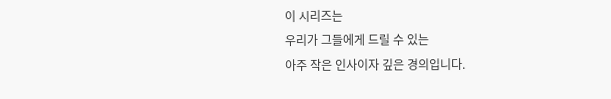이 시리즈는
우리가 그들에게 드릴 수 있는
아주 작은 인사이자 깊은 경의입니다.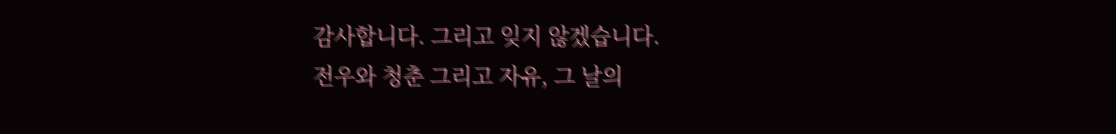감사합니다. 그리고 잊지 않겠습니다.
전우와 청춘 그리고 자유, 그 날의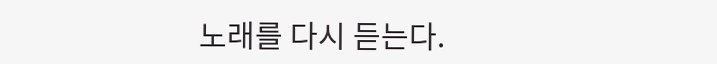노래를 다시 듣는다.